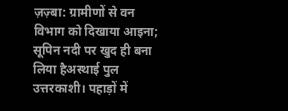ज़ज़्बा: ग्रामीणों से वन विभाग को दिखाया आइना; सूपिन नदी पर खुद ही बना लिया हैअस्थाई पुल
उत्तरकाशी। पहाड़ों में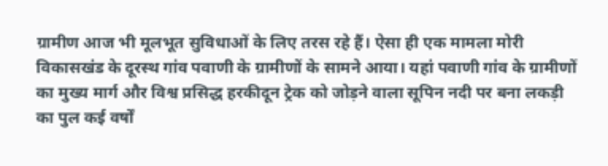ग्रामीण आज भी मूलभूत सुविधाओं के लिए तरस रहे हैं। ऐसा ही एक मामला मोरी विकासखंड के दूरस्थ गांव पवाणी के ग्रामीणों के सामने आया। यहां पवाणी गांव के ग्रामीणों का मुख्य मार्ग और विश्व प्रसिद्ध हरकीदून ट्रेक को जोड़ने वाला सूपिन नदी पर बना लकड़ी का पुल कई वर्षों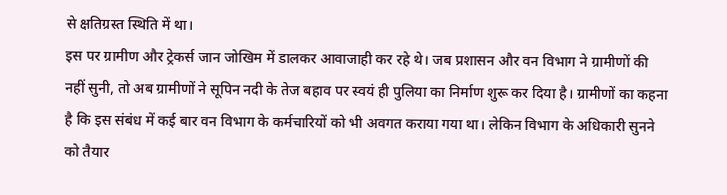से क्षतिग्रस्त स्थिति में था।
इस पर ग्रामीण और ट्रेकर्स जान जोखिम में डालकर आवाजाही कर रहे थे। जब प्रशासन और वन विभाग ने ग्रामीणों की नहीं सुनी, तो अब ग्रामीणों ने सूपिन नदी के तेज बहाव पर स्वयं ही पुलिया का निर्माण शुरू कर दिया है। ग्रामीणों का कहना है कि इस संबंध में कई बार वन विभाग के कर्मचारियों को भी अवगत कराया गया था। लेकिन विभाग के अधिकारी सुनने को तैयार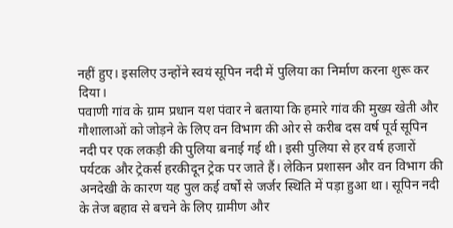नहीं हुए। इसलिए उन्होंने स्वयं सूपिन नदी में पुलिया का निर्माण करना शुरू कर दिया।
पवाणी गांव के ग्राम प्रधान यश पंवार ने बताया कि हमारे गांव की मुख्य खेती और गौशालाओं को जोड़ने के लिए वन विभाग की ओर से करीब दस वर्ष पूर्व सूपिन नदी पर एक लकड़ी की पुलिया बनाई गई थी। इसी पुलिया से हर वर्ष हजारों पर्यटक और ट्रेकर्स हरकीदून ट्रेक पर जाते हैं। लेकिन प्रशासन और वन विभाग की अनदेखी के कारण यह पुल कई वर्षों से जर्जर स्थिति में पड़ा हुआ था। सूपिन नदी के तेज बहाव से बचने के लिए ग्रामीण और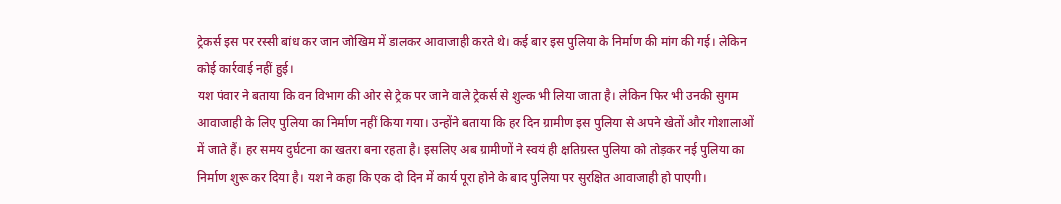ट्रेकर्स इस पर रस्सी बांध कर जान जोखिम में डालकर आवाजाही करते थे। कई बार इस पुलिया के निर्माण की मांग की गई। लेकिन कोई कार्रवाई नहीं हुई।
यश पंवार ने बताया कि वन विभाग की ओर से ट्रेक पर जाने वाले ट्रेकर्स से शुल्क भी लिया जाता है। लेकिन फिर भी उनकी सुगम आवाजाही के लिए पुलिया का निर्माण नहीं किया गया। उन्होंने बताया कि हर दिन ग्रामीण इस पुलिया से अपने खेतों और गोशालाओं में जाते हैं। हर समय दुर्घटना का खतरा बना रहता है। इसलिए अब ग्रामीणों ने स्वयं ही क्षतिग्रस्त पुलिया को तोड़कर नई पुलिया का निर्माण शुरू कर दिया है। यश ने कहा कि एक दो दिन में कार्य पूरा होने के बाद पुलिया पर सुरक्षित आवाजाही हो पाएगी।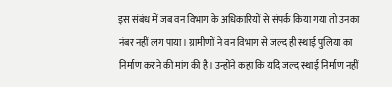इस संबंध में जब वन विभाग के अधिकारियों से संपर्क किया गया तो उनका नंबर नहीं लग पाया। ग्रामीणों ने वन विभाग से जल्द ही स्थाई पुलिया का निर्माण करने की मांग की है। उन्होंने कहा कि यदि जल्द स्थाई निर्माण नहीं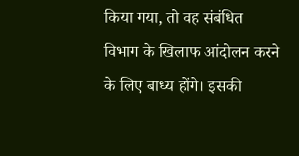किया गया, तो वह संबंधित विभाग के खिलाफ आंदोलन करने के लिए बाध्य होंगे। इसकी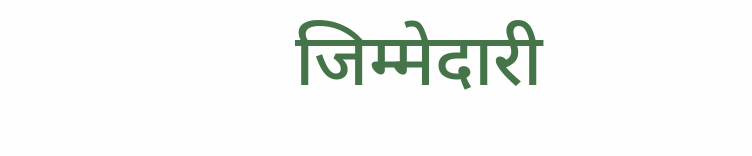जिम्मेदारी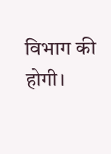विभाग की होगी।